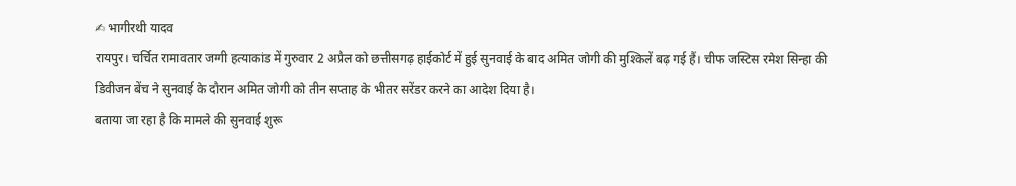✍ भागीरथी यादव
रायपुर। चर्चित रामावतार जग्गी हत्याकांड में गुरुवार 2 अप्रैल को छत्तीसगढ़ हाईकोर्ट में हुई सुनवाई के बाद अमित जोगी की मुश्किलें बढ़ गई हैं। चीफ जस्टिस रमेश सिन्हा की डिवीजन बेंच ने सुनवाई के दौरान अमित जोगी को तीन सप्ताह के भीतर सरेंडर करने का आदेश दिया है।
बताया जा रहा है कि मामले की सुनवाई शुरू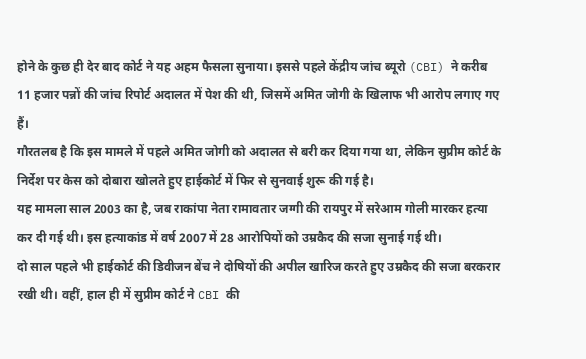होने के कुछ ही देर बाद कोर्ट ने यह अहम फैसला सुनाया। इससे पहले केंद्रीय जांच ब्यूरो (CBI) ने करीब 11 हजार पन्नों की जांच रिपोर्ट अदालत में पेश की थी, जिसमें अमित जोगी के खिलाफ भी आरोप लगाए गए हैं।
गौरतलब है कि इस मामले में पहले अमित जोगी को अदालत से बरी कर दिया गया था, लेकिन सुप्रीम कोर्ट के निर्देश पर केस को दोबारा खोलते हुए हाईकोर्ट में फिर से सुनवाई शुरू की गई है।
यह मामला साल 2003 का है, जब राकांपा नेता रामावतार जग्गी की रायपुर में सरेआम गोली मारकर हत्या कर दी गई थी। इस हत्याकांड में वर्ष 2007 में 28 आरोपियों को उम्रकैद की सजा सुनाई गई थी।
दो साल पहले भी हाईकोर्ट की डिवीजन बेंच ने दोषियों की अपील खारिज करते हुए उम्रकैद की सजा बरकरार रखी थी। वहीं, हाल ही में सुप्रीम कोर्ट ने CBI की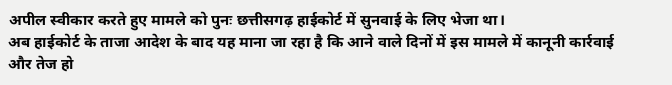अपील स्वीकार करते हुए मामले को पुनः छत्तीसगढ़ हाईकोर्ट में सुनवाई के लिए भेजा था।
अब हाईकोर्ट के ताजा आदेश के बाद यह माना जा रहा है कि आने वाले दिनों में इस मामले में कानूनी कार्रवाई और तेज हो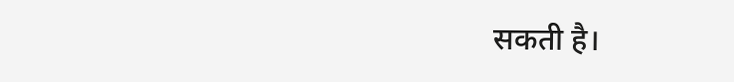सकती है।